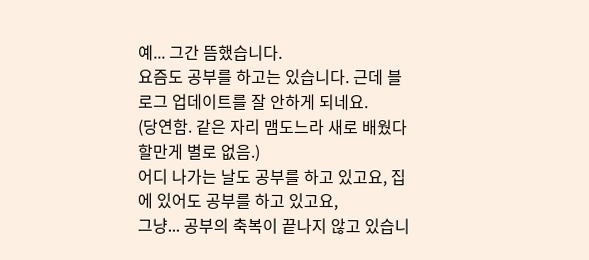예... 그간 뜸했습니다.
요즘도 공부를 하고는 있습니다. 근데 블로그 업데이트를 잘 안하게 되네요.
(당연함. 같은 자리 맴도느라 새로 배웠다 할만게 별로 없음.)
어디 나가는 날도 공부를 하고 있고요, 집에 있어도 공부를 하고 있고요,
그냥... 공부의 축복이 끝나지 않고 있습니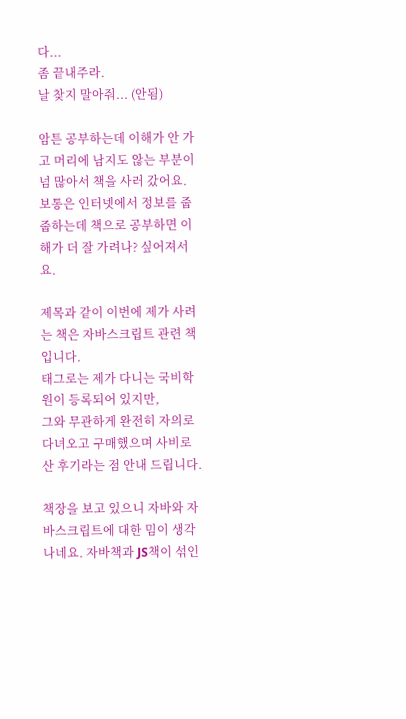다...
좀 끝내주라.
날 찾지 말아줘... (안됨)

암튼 공부하는데 이해가 안 가고 머리에 남지도 않는 부분이 넘 많아서 책을 사러 갔어요.
보통은 인터넷에서 정보를 줍줍하는데 책으로 공부하면 이해가 더 잘 가려나? 싶어져서요.

제목과 같이 이번에 제가 사려는 책은 자바스크립트 관련 책입니다.
태그로는 제가 다니는 국비학원이 등록되어 있지만,
그와 무관하게 완전히 자의로 다녀오고 구매했으며 사비로 산 후기라는 점 안내 드립니다.

책장을 보고 있으니 자바와 자바스크립트에 대한 밈이 생각나네요. 자바책과 JS책이 섞인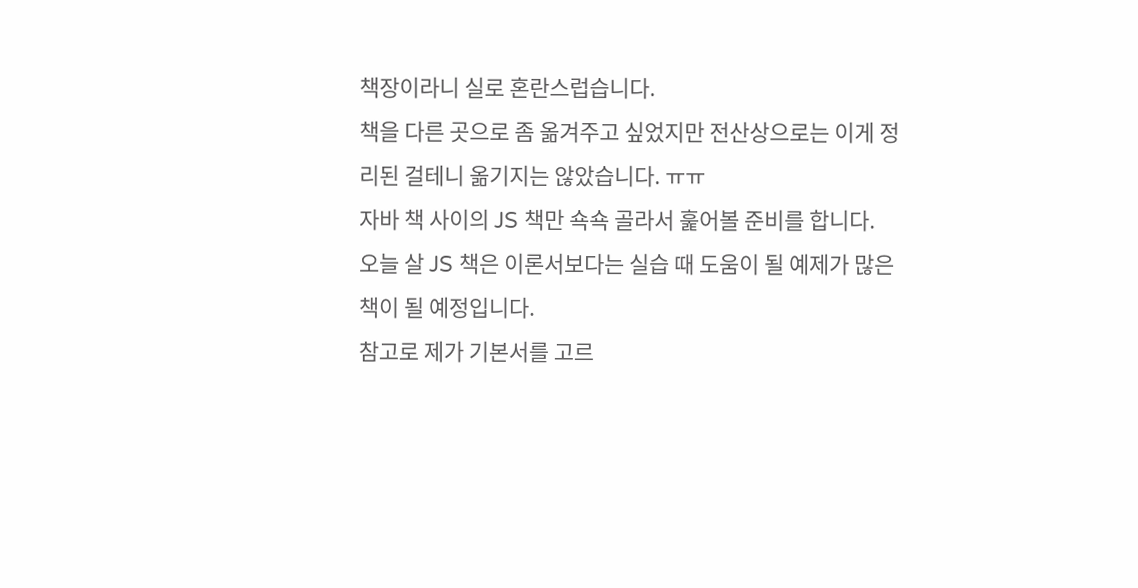책장이라니 실로 혼란스럽습니다.
책을 다른 곳으로 좀 옮겨주고 싶었지만 전산상으로는 이게 정리된 걸테니 옮기지는 않았습니다. ㅠㅠ
자바 책 사이의 JS 책만 쇽쇽 골라서 훑어볼 준비를 합니다.
오늘 살 JS 책은 이론서보다는 실습 때 도움이 될 예제가 많은 책이 될 예정입니다.
참고로 제가 기본서를 고르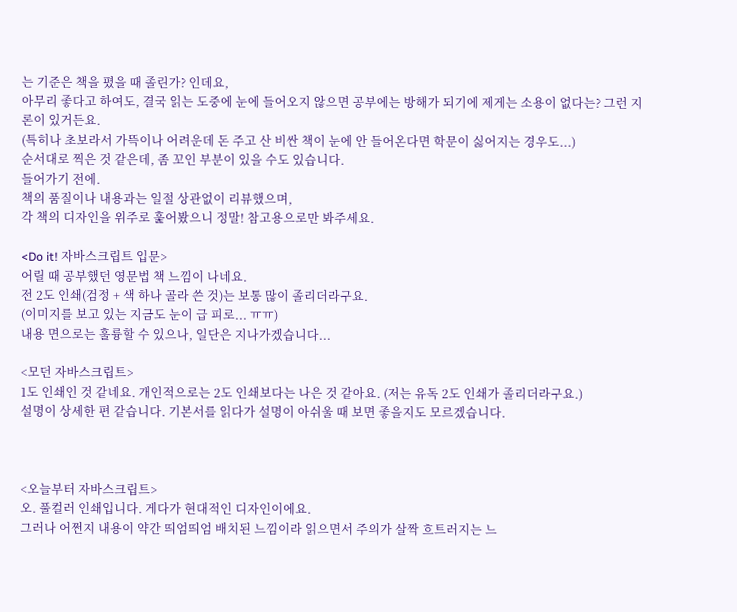는 기준은 책을 폈을 때 졸린가? 인데요,
아무리 좋다고 하여도, 결국 읽는 도중에 눈에 들어오지 않으면 공부에는 방해가 되기에 제게는 소용이 없다는? 그런 지론이 있거든요.
(특히나 초보라서 가뜩이나 어려운데 돈 주고 산 비싼 책이 눈에 안 들어온다면 학문이 싫어지는 경우도...)
순서대로 찍은 것 같은데, 좀 꼬인 부분이 있을 수도 있습니다.
들어가기 전에.
책의 품질이나 내용과는 일절 상관없이 리뷰했으며,
각 책의 디자인을 위주로 훑어봤으니 정말! 참고용으로만 봐주세요.

<Do it! 자바스크립트 입문>
어릴 때 공부했던 영문법 책 느낌이 나네요.
전 2도 인쇄(검정 + 색 하나 골라 쓴 것)는 보통 많이 졸리더라구요.
(이미지를 보고 있는 지금도 눈이 급 피로... ㅠㅠ)
내용 면으로는 훌륭할 수 있으나, 일단은 지나가겠습니다...

<모던 자바스크립트>
1도 인쇄인 것 같네요. 개인적으로는 2도 인쇄보다는 나은 것 같아요. (저는 유독 2도 인쇄가 졸리더라구요.)
설명이 상세한 편 같습니다. 기본서를 읽다가 설명이 아쉬울 때 보면 좋을지도 모르겠습니다.



<오늘부터 자바스크립트>
오. 풀컬러 인쇄입니다. 게다가 현대적인 디자인이에요.
그러나 어쩐지 내용이 약간 띄엄띄엄 배치된 느낌이라 읽으면서 주의가 살짝 흐트러지는 느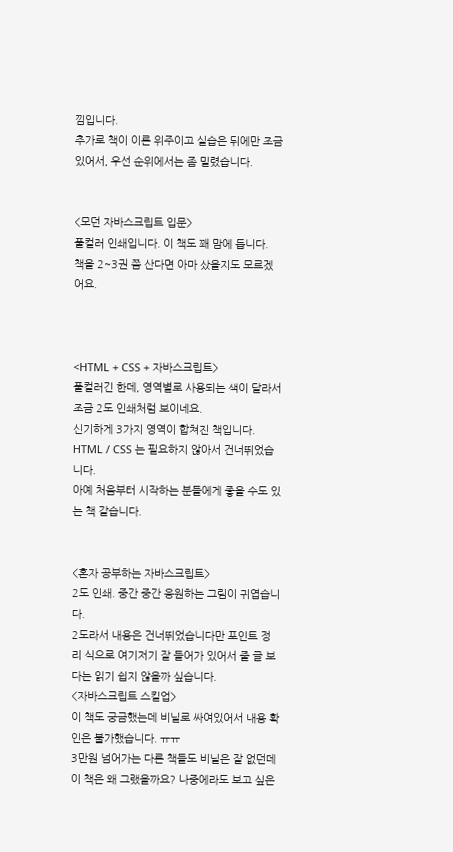낌입니다.
추가로 책이 이론 위주이고 실습은 뒤에만 조금 있어서, 우선 순위에서는 좀 밀렸습니다.


<모던 자바스크립트 입문>
풀컬러 인쇄입니다. 이 책도 꽤 맘에 듭니다.
책을 2~3권 쯤 산다면 아마 샀을지도 모르겠어요.



<HTML + CSS + 자바스크립트>
풀컬러긴 한데, 영역별로 사용되는 색이 달라서 조금 2도 인쇄처럼 보이네요.
신기하게 3가지 영역이 합쳐진 책입니다. HTML / CSS 는 필요하지 않아서 건너뛰었습니다.
아예 처음부터 시작하는 분들에게 좋을 수도 있는 책 같습니다.


<혼자 공부하는 자바스크립트>
2도 인쇄. 중간 중간 응원하는 그림이 귀엽습니다.
2도라서 내용은 건너뛰었습니다만 포인트 정리 식으로 여기저기 잘 들어가 있어서 줄 글 보다는 읽기 쉽지 않을까 싶습니다.
<자바스크립트 스킬업>
이 책도 궁금했는데 비닐로 싸여있어서 내용 확인은 불가했습니다. ㅠㅠ
3만원 넘어가는 다른 책들도 비닐은 잘 없던데 이 책은 왜 그랬을까요? 나중에라도 보고 싶은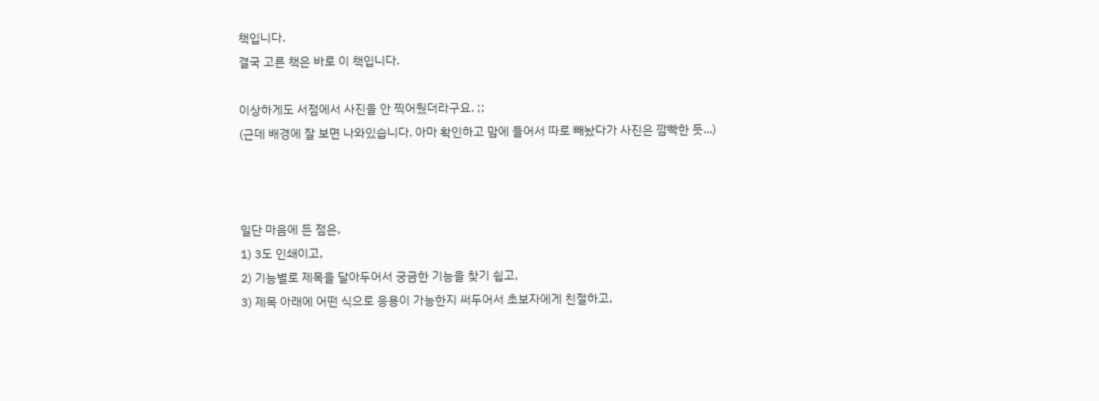책입니다.
결국 고른 책은 바로 이 책입니다.

이상하게도 서점에서 사진을 안 찍어뒀더라구요. ;;
(근데 배경에 잘 보면 나와있습니다. 아마 확인하고 맘에 들어서 따로 빼놨다가 사진은 깜빡한 듯...)



일단 마음에 든 점은,
1) 3도 인쇄이고,
2) 기능별로 제목을 달아두어서 궁금한 기능을 찾기 쉽고,
3) 제목 아래에 어떤 식으로 응용이 가능한지 써두어서 초보자에게 친절하고,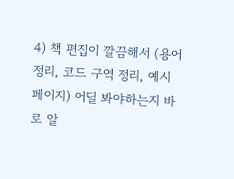4) 책 편집이 깔끔해서 (용어 정리, 코드 구역 정리, 예시 페이지) 어딜 봐야하는지 바로 알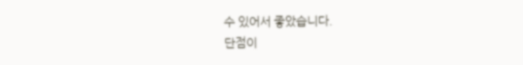수 있어서 좋았습니다.
단점이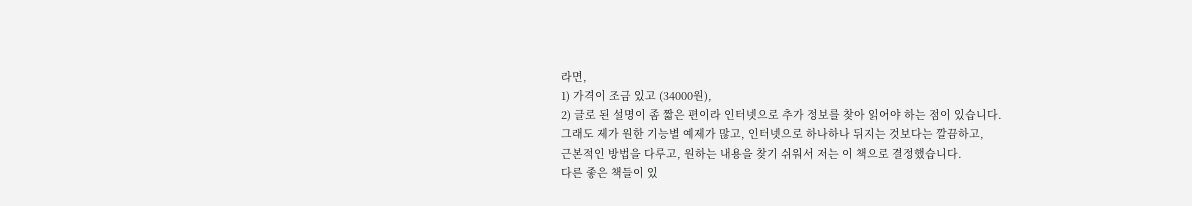라면,
1) 가격이 조금 있고 (34000원),
2) 글로 된 설명이 좀 짧은 편이라 인터넷으로 추가 정보를 찾아 읽어야 하는 점이 있습니다.
그래도 제가 원한 기능별 예제가 많고, 인터넷으로 하나하나 뒤지는 것보다는 깔끔하고,
근본적인 방법을 다루고, 원하는 내용을 찾기 쉬워서 저는 이 책으로 결정했습니다.
다른 좋은 책들이 있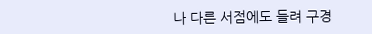나 다른 서점에도 들려 구경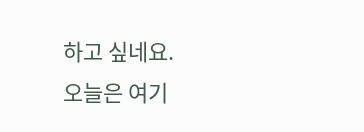하고 싶네요.
오늘은 여기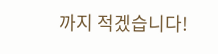까지 적겠습니다!